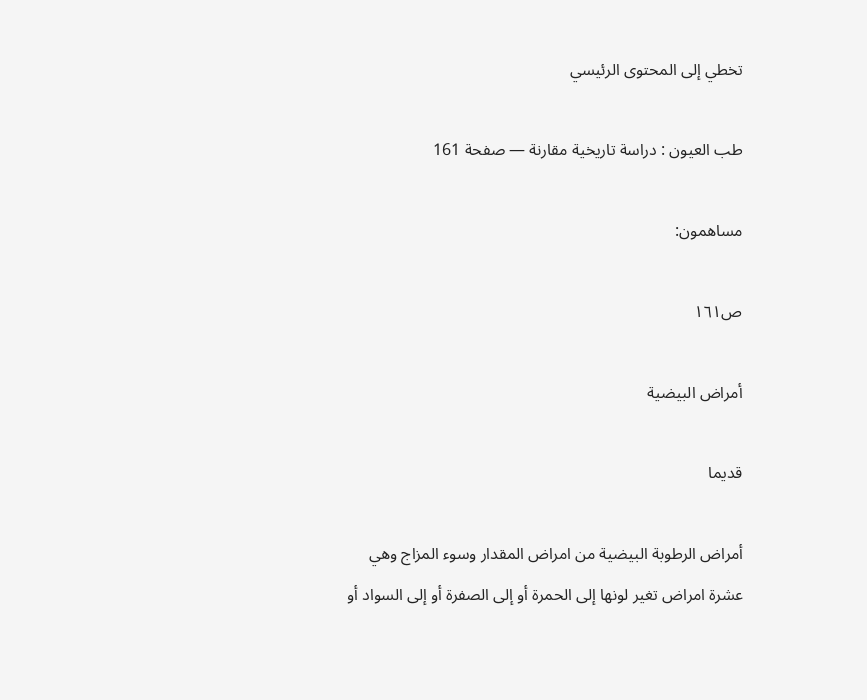تخطي إلى المحتوى الرئيسي

طب العيون : دراسة تاريخية مقارنة — صفحة 161

مساهمون:

ص١٦١

أمراض البيضية

قديما

أمراض الرطوبة البيضية من امراض المقدار وسوء المزاج وهي عشرة امراض تغير لونها إلى الحمرة أو إلى الصفرة أو إلى السواد أو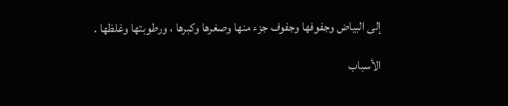إلى البياض وجفوفها وجفوف جزء منها وصغرها وكبرها ، ورطوبتها وغلظها .

الأسباب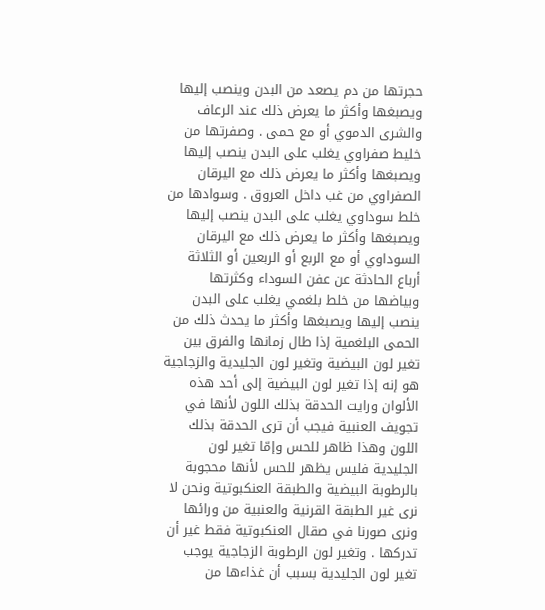حجرتها من دم يصعد من البدن وينصب إليها ويصبغها وأكثر ما يعرض ذلك عند الرعاف والشرى الدموي أو مع حمى . وصفرتها من خليط صفراوي يغلب على البدن ينصب إليها ويصبغها وأكثر ما يعرض ذلك مع اليرقان الصفراوي من غب داخل العروق . وسوادها من خلط سوداوي يغلب على البدن ينصب إليها ويصبغها وأكثر ما يعرض ذلك مع اليرقان السوداوي أو مع الربع أو الربعين أو الثلاثة أرباع الحادثة عن عفن السوداء وكثرتها وبياضها من خلط بلغمي يغلب على البدن ينصب إليها ويصبغها وأكثر ما يحدث ذلك من الحمى البلغمية إذا طال زمانها والفرق بين تغير لون البيضية وتغير لون الجليدية والزجاجية هو إنه إذا تغير لون البيضية إلى أحد هذه الألوان ورايت الحدقة بذلك اللون لأنها في تجويف العنبية فيجب أن ترى الحدقة بذلك اللون وهذا ظاهر للحس وإمّا تغير لون الجليدية فليس يظهر للحس لأنها محجوبة بالرطوبة البيضية والطبقة العنكبوتية ونحن لا نرى غير الطبقة القرنية والعنبية من ورائها ونرى صورنا في صقال العنكبوتية فقط غير أن تدركها . وتغير لون الرطوبة الزجاجية يوجب تغير لون الجليدية بسبب أن غذاءها من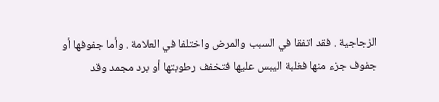الزجاجية . فقد اتفقا في السبب والمرض واختلفا في العلامة . وأما جفوفها أو جفوف جزء منها فغلبة اليبس عليها فتخفف رطوبتها أو برد مجمد وقد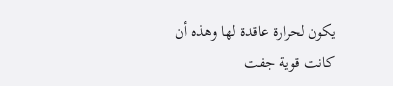يكون لحرارة عاقدة لها وهذه أن كانت قوية جفت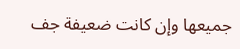جميعها وإن كانت ضعيفة جف